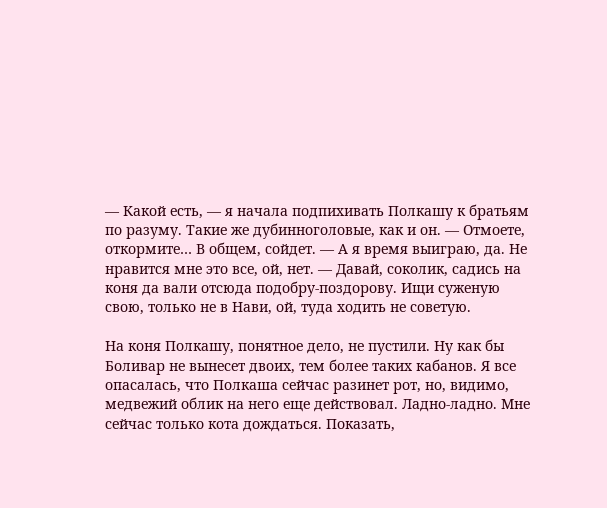— Какой есть, — я начала подпихивать Полкашу к братьям по разуму. Такие же дубинноголовые, как и он. — Отмоете, откормите… В общем, сойдет. — А я время выиграю, да. Не нравится мне это все, ой, нет. — Давай, соколик, садись на коня да вали отсюда подобру-поздорову. Ищи суженую свою, только не в Нави, ой, туда ходить не советую.

На коня Полкашу, понятное дело, не пустили. Ну как бы Боливар не вынесет двоих, тем более таких кабанов. Я все опасалась, что Полкаша сейчас разинет рот, но, видимо, медвежий облик на него еще действовал. Ладно-ладно. Мне сейчас только кота дождаться. Показать,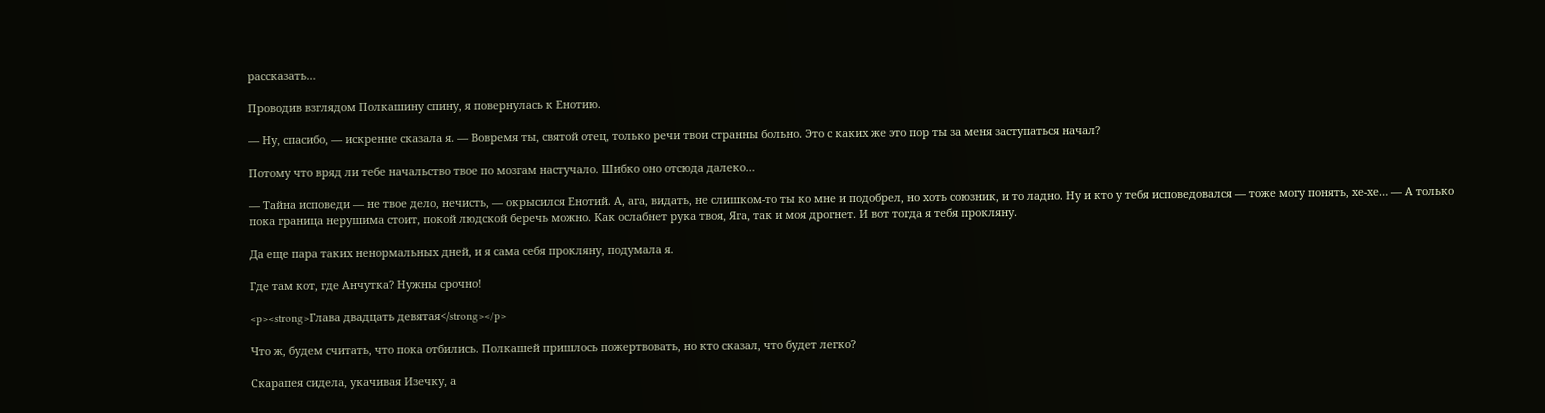рассказать…

Проводив взглядом Полкашину спину, я повернулась к Енотию.

— Ну, спасибо, — искренне сказала я. — Вовремя ты, святой отец, только речи твои странны больно. Это с каких же это пор ты за меня заступаться начал?

Потому что вряд ли тебе начальство твое по мозгам настучало. Шибко оно отсюда далеко…

— Тайна исповеди — не твое дело, нечисть, — окрысился Енотий. А, ага, видать, не слишком-то ты ко мне и подобрел, но хоть союзник, и то ладно. Ну и кто у тебя исповедовался — тоже могу понять, хе-хе… — А только пока граница нерушима стоит, покой людской беречь можно. Как ослабнет рука твоя, Яга, так и моя дрогнет. И вот тогда я тебя прокляну.

Да еще пара таких ненормальных дней, и я сама себя прокляну, подумала я.

Где там кот, где Анчутка? Нужны срочно!

<p><strong>Глава двадцать девятая</strong></p>

Что ж, будем считать, что пока отбились. Полкашей пришлось пожертвовать, но кто сказал, что будет легко?

Скарапея сидела, укачивая Изечку, а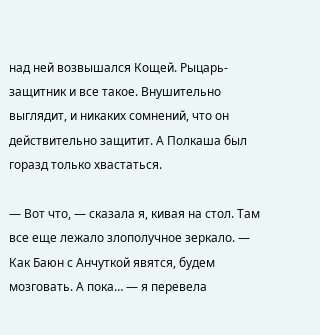над ней возвышался Кощей. Рыцарь-защитник и все такое. Внушительно выглядит, и никаких сомнений, что он действительно защитит. А Полкаша был горазд только хвастаться.

— Вот что, — сказала я, кивая на стол. Там все еще лежало злополучное зеркало. — Как Баюн с Анчуткой явятся, будем мозговать. А пока… — я перевела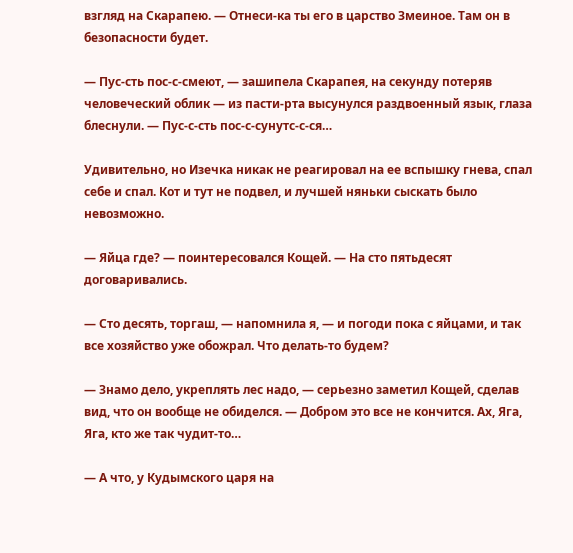взгляд на Скарапею. — Отнеси-ка ты его в царство Змеиное. Там он в безопасности будет.

— Пус-сть пос-с-смеют, — зашипела Скарапея, на секунду потеряв человеческий облик — из пасти-рта высунулся раздвоенный язык, глаза блеснули. — Пус-с-сть пос-с-сунутс-с-ся…

Удивительно, но Изечка никак не реагировал на ее вспышку гнева, спал себе и спал. Кот и тут не подвел, и лучшей няньки сыскать было невозможно.

— Яйца где? — поинтересовался Кощей. — На сто пятьдесят договаривались.

— Сто десять, торгаш, — напомнила я, — и погоди пока с яйцами, и так все хозяйство уже обожрал. Что делать-то будем?

— Знамо дело, укреплять лес надо, — серьезно заметил Кощей, сделав вид, что он вообще не обиделся. — Добром это все не кончится. Ах, Яга, Яга, кто же так чудит-то…

— А что, у Кудымского царя на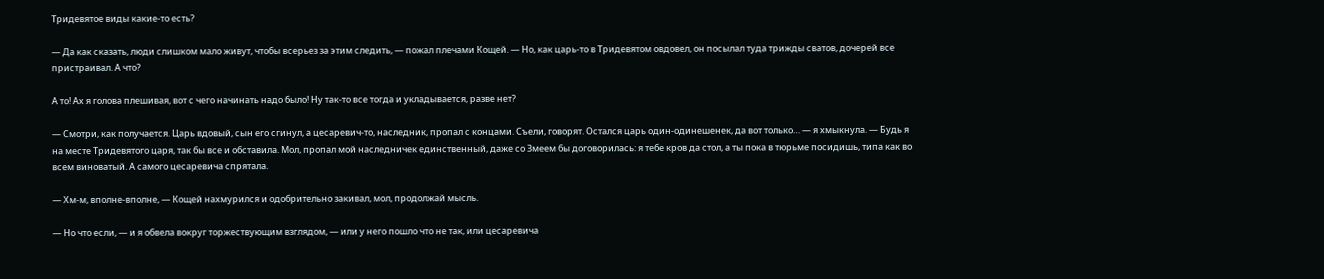Тридевятое виды какие-то есть?

— Да как сказать, люди слишком мало живут, чтобы всерьез за этим следить, — пожал плечами Кощей. — Но, как царь-то в Тридевятом овдовел, он посылал туда трижды сватов, дочерей все пристраивал. А что?

А то! Ах я голова плешивая, вот с чего начинать надо было! Ну так-то все тогда и укладывается, разве нет?

— Смотри, как получается. Царь вдовый, сын его сгинул, а цесаревич-то, наследник, пропал с концами. Съели, говорят. Остался царь один-одинешенек, да вот только… — я хмыкнула. — Будь я на месте Тридевятого царя, так бы все и обставила. Мол, пропал мой наследничек единственный, даже со Змеем бы договорилась: я тебе кров да стол, а ты пока в тюрьме посидишь, типа как во всем виноватый. А самого цесаревича спрятала.

— Хм-м, вполне-вполне, — Кощей нахмурился и одобрительно закивал, мол, продолжай мысль.

— Но что если, — и я обвела вокруг торжествующим взглядом, — или у него пошло что не так, или цесаревича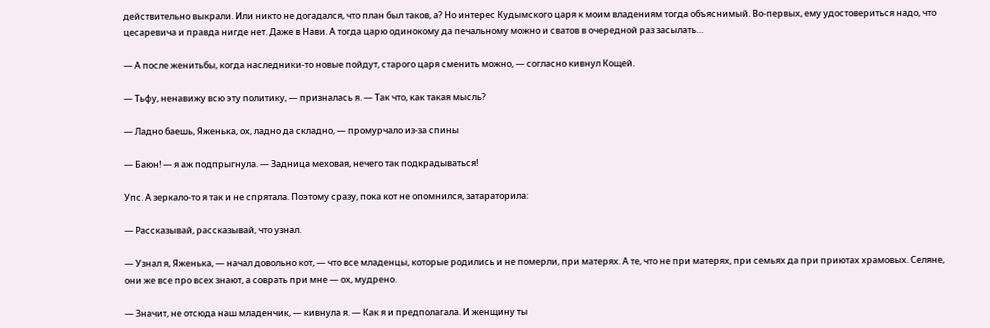действительно выкрали. Или никто не догадался, что план был таков, а? Но интерес Кудымского царя к моим владениям тогда объяснимый. Во-первых, ему удостовериться надо, что цесаревича и правда нигде нет. Даже в Нави. А тогда царю одинокому да печальному можно и сватов в очередной раз засылать…

— А после женитьбы, когда наследники-то новые пойдут, старого царя сменить можно, — согласно кивнул Кощей.

— Тьфу, ненавижу всю эту политику, — призналась я. — Так что, как такая мысль?

— Ладно баешь, Яженька, ох, ладно да складно, — промурчало из-за спины

— Баюн! — я аж подпрыгнула. — Задница меховая, нечего так подкрадываться!

Упс. А зеркало-то я так и не спрятала. Поэтому сразу, пока кот не опомнился, затараторила:

— Рассказывай, рассказывай, что узнал.

— Узнал я, Яженька, — начал довольно кот, — что все младенцы, которые родились и не померли, при матерях. А те, что не при матерях, при семьях да при приютах храмовых. Селяне, они же все про всех знают, а соврать при мне — ох, мудрено.

— Значит, не отсюда наш младенчик, — кивнула я. — Как я и предполагала. И женщину ты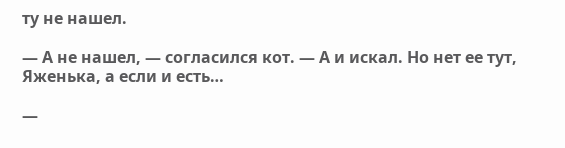ту не нашел.

— А не нашел, — согласился кот. — А и искал. Но нет ее тут, Яженька, а если и есть…

—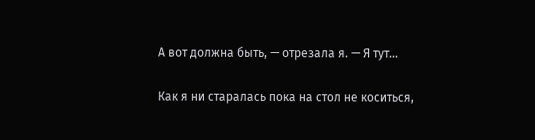А вот должна быть, — отрезала я. — Я тут…

Как я ни старалась пока на стол не коситься,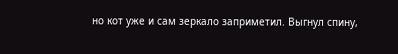но кот уже и сам зеркало заприметил. Выгнул спину,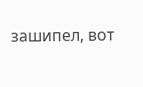зашипел, вот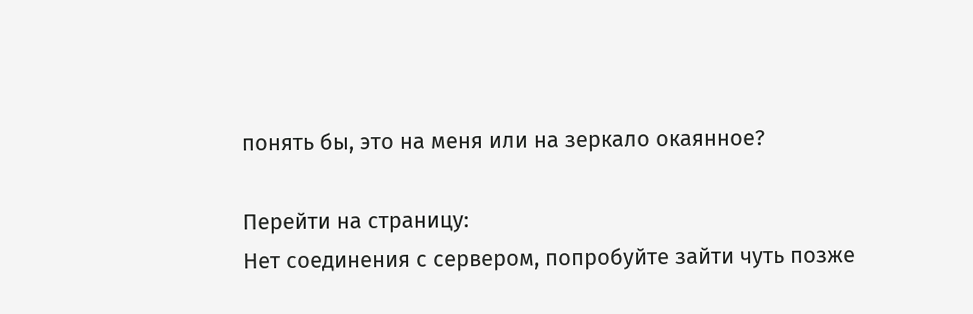понять бы, это на меня или на зеркало окаянное?

Перейти на страницу:
Нет соединения с сервером, попробуйте зайти чуть позже